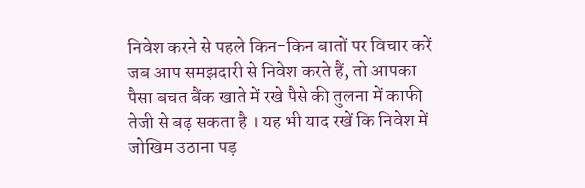निवेश करने से पहले किन-किन बातों पर विचार करें
जब आप समझदारी से निवेश करते हैं, तो आपका पैसा बचत बैंक खाते में रखे पैसे की तुलना में काफी तेजी से बढ़ सकता है । यह भी याद रखें कि निवेश में जोखिम उठाना पड़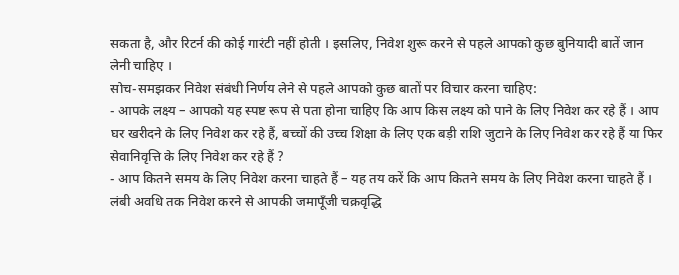सकता है, और रिटर्न की कोई गारंटी नहीं होती । इसलिए, निवेश शुरू करने से पहले आपको कुछ बुनियादी बातें जान लेनी चाहिए ।
सोच-समझकर निवेश संबंधी निर्णय लेने से पहले आपको कुछ बातों पर विचार करना चाहिए:
- आपके लक्ष्य – आपको यह स्पष्ट रूप से पता होना चाहिए कि आप किस लक्ष्य को पाने के लिए निवेश कर रहे हैं । आप घर खरीदने के लिए निवेश कर रहे हैं, बच्चों की उच्च शिक्षा के लिए एक बड़ी राशि जुटाने के लिए निवेश कर रहे हैं या फिर सेवानिवृत्ति के लिए निवेश कर रहे हैं ?
- आप कितने समय के लिए निवेश करना चाहते हैं – यह तय करें कि आप कितने समय के लिए निवेश करना चाहते हैं । लंबी अवधि तक निवेश करने से आपकी जमापूँजी चक्रवृद्धि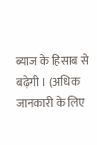ब्याज के हिसाब से बढ़ेगी । (अधिक जानकारी के लिए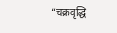“चक्रवृद्धि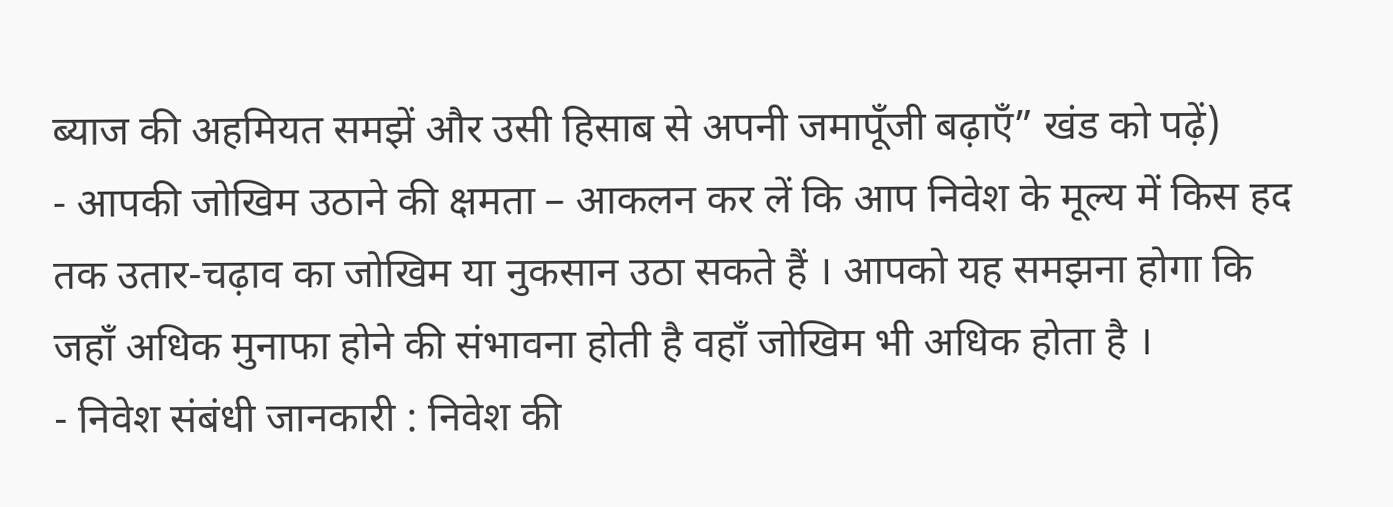ब्याज की अहमियत समझें और उसी हिसाब से अपनी जमापूँजी बढ़ाएँ” खंड को पढ़ें)
- आपकी जोखिम उठाने की क्षमता – आकलन कर लें कि आप निवेश के मूल्य में किस हद तक उतार-चढ़ाव का जोखिम या नुकसान उठा सकते हैं । आपको यह समझना होगा कि जहाँ अधिक मुनाफा होने की संभावना होती है वहाँ जोखिम भी अधिक होता है ।
- निवेश संबंधी जानकारी : निवेश की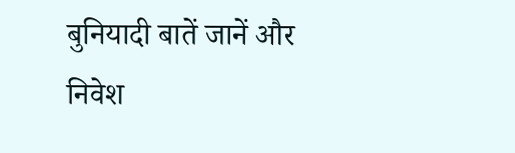बुनियादी बातें जानें और निवेश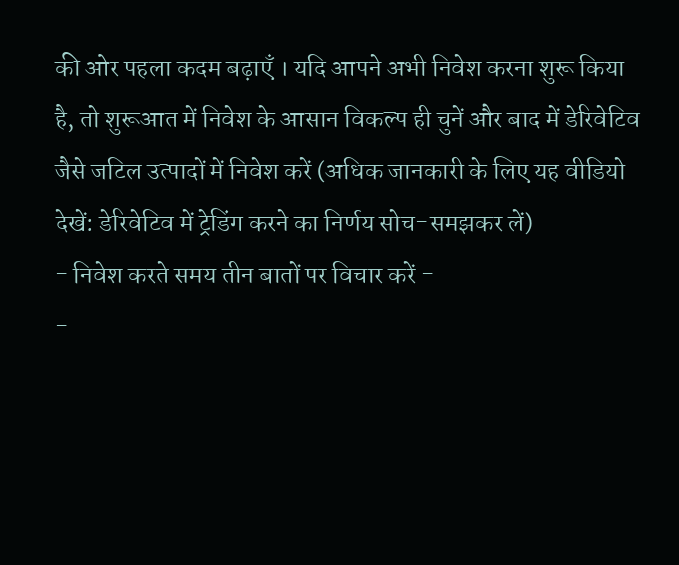की ओर पहला कदम बढ़ाएँ । यदि आपने अभी निवेश करना शुरू किया है, तो शुरूआत में निवेश के आसान विकल्प ही चुनें और बाद में डेरिवेटिव जैसे जटिल उत्पादों में निवेश करें (अधिक जानकारी के लिए यह वीडियो देखें: डेरिवेटिव में ट्रेडिंग करने का निर्णय सोच-समझकर लें)
- निवेश करते समय तीन बातों पर विचार करें -
-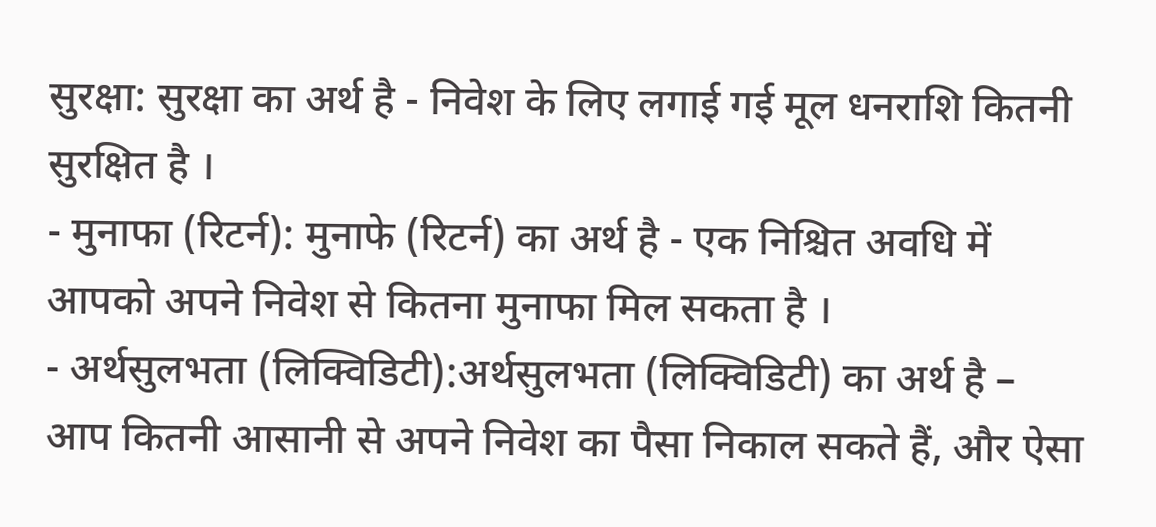सुरक्षा: सुरक्षा का अर्थ है - निवेश के लिए लगाई गई मूल धनराशि कितनी सुरक्षित है ।
- मुनाफा (रिटर्न): मुनाफे (रिटर्न) का अर्थ है - एक निश्चित अवधि में आपको अपने निवेश से कितना मुनाफा मिल सकता है ।
- अर्थसुलभता (लिक्विडिटी):अर्थसुलभता (लिक्विडिटी) का अर्थ है – आप कितनी आसानी से अपने निवेश का पैसा निकाल सकते हैं, और ऐसा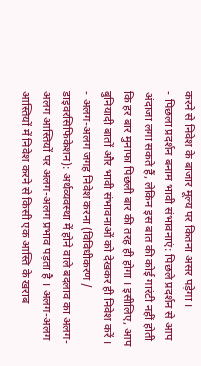करने से निवेश के बाजार मूल्य पर कितना असर पड़ेगा ।
- पिछला प्रदर्शन बनाम भावी संभावनाएं: पिछले प्रदर्शन से आप अंदाजा लगा सकते हैं, लेकिन इस बात की कोई गारंटी नहीं होती कि हर बार मुनाफा पिछली बार की तरह ही होगा । इसीलिए, आप बुनियादी बातों और भावी संभावनाओं को देखकर ही निवेश करें ।
- अलग-अलग जगह निवेश करना (विविधीकरण / डाइवरसिफिकेशन): अर्थव्यवस्था में होने वाले बदलाव का अलग-अलग आस्तियों पर अलग-अलग प्रभाव पड़ता है । अलग-अलग आस्तियों में निवेश करने से किसी एक आस्ति के खराब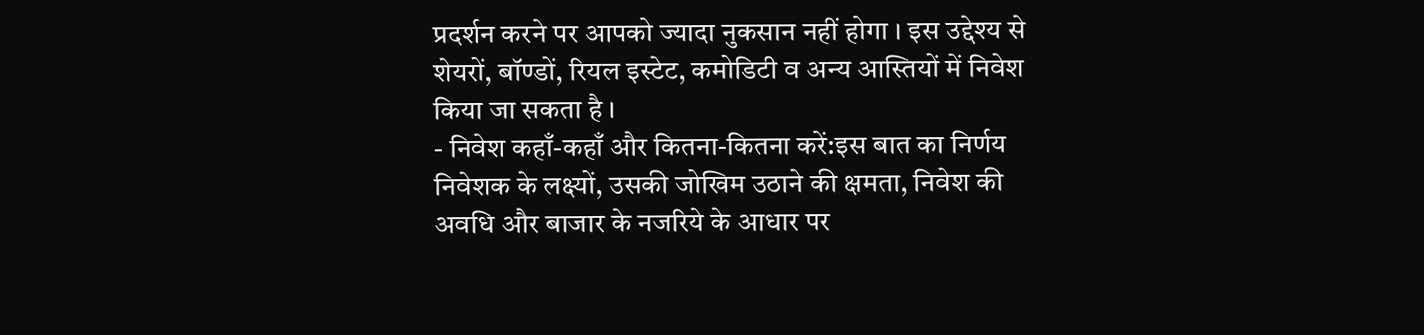प्रदर्शन करने पर आपको ज्यादा नुकसान नहीं होगा । इस उद्देश्य से शेयरों, बॉण्डों, रियल इस्टेट, कमोडिटी व अन्य आस्तियों में निवेश किया जा सकता है ।
- निवेश कहाँ-कहाँ और कितना-कितना करें:इस बात का निर्णय निवेशक के लक्ष्यों, उसकी जोखिम उठाने की क्षमता, निवेश की अवधि और बाजार के नजरिये के आधार पर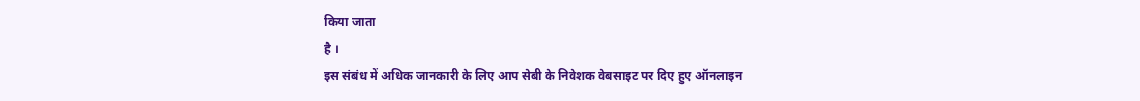किया जाता
है ।
इस संबंध में अधिक जानकारी के लिए आप सेबी के निवेशक वेबसाइट पर दिए हुए ऑनलाइन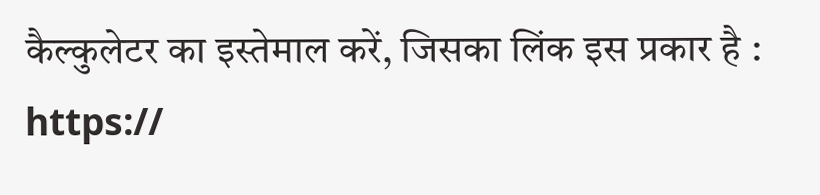कैल्कुलेटर का इस्तेमाल करें, जिसका लिंक इस प्रकार है :
https://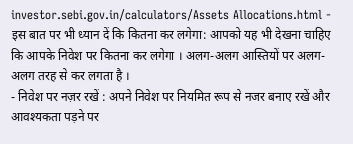investor.sebi.gov.in/calculators/Assets Allocations.html - इस बात पर भी ध्यान दें कि कितना कर लगेगा: आपको यह भी देखना चाहिए कि आपके निवेश पर कितना कर लगेगा । अलग-अलग आस्तियों पर अलग-अलग तरह से कर लगता है ।
- निवेश पर नज़र रखें : अपने निवेश पर नियमित रूप से नजर बनाए रखें और आवश्यकता पड़ने पर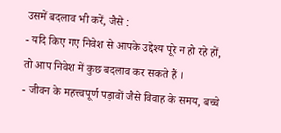उसमें बदलाव भी करें, जैसे :
- यदि किए गए निवेश से आपके उद्देश्य पूरे न हो रहे हों, तो आप निवेश में कुछ बदलाव कर सकते हैं ।
- जीवन के महत्त्वपूर्ण पड़ावों जैसे विवाह के समय, बच्चे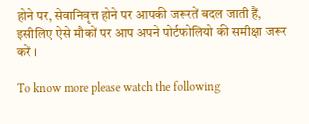होने पर, सेवानिवृत्त होने पर आपकी जरूरतें बदल जाती हैं, इसीलिए ऐसे मौकों पर आप अपने पोर्टफोलियो की समीक्षा जरूर करें ।

To know more please watch the following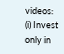videos:
(i) Invest only in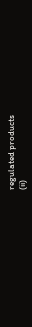regulated products
(ii)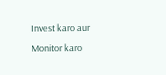Invest karo aur Monitor karo